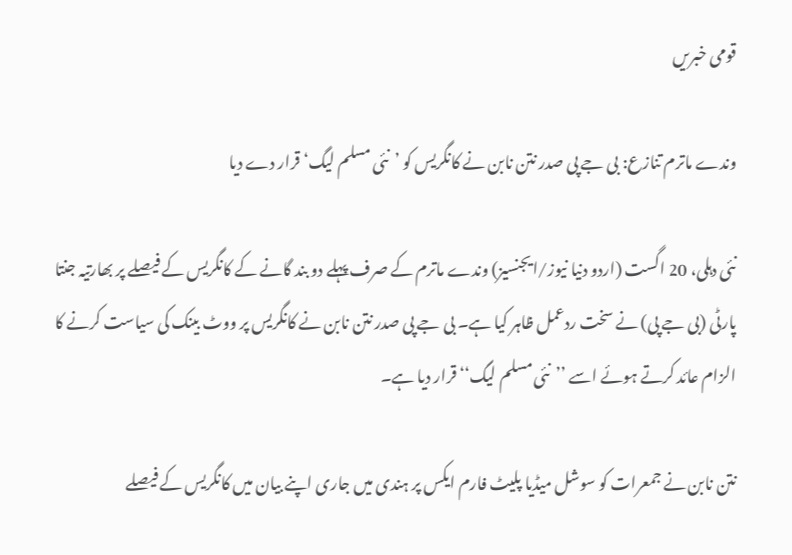قومی خبریں

وندے ماترم تنازع: بی جے پی صدر نتن نابن نے کانگریس کو ’نئی مسلم لیگ‘ قرار دے دیا

نئی دہلی، 20 اگست (اردو دنیا نیوز/ایجنسیز) وندے ماترم کے صرف پہلے دو بند گانے کے کانگریس کے فیصلے پر بھارتیہ جنتا پارٹی (بی جے پی) نے سخت ردعمل ظاہر کیا ہے۔ بی جے پی صدر نتن نابن نے کانگریس پر ووٹ بینک کی سیاست کرنے کا الزام عائد کرتے ہوئے اسے ’’نئی مسلم لیگ‘‘ قرار دیا ہے۔

نتن نابن نے جمعرات کو سوشل میڈیا پلیٹ فارم ایکس پر ہندی میں جاری اپنے بیان میں کانگریس کے فیصلے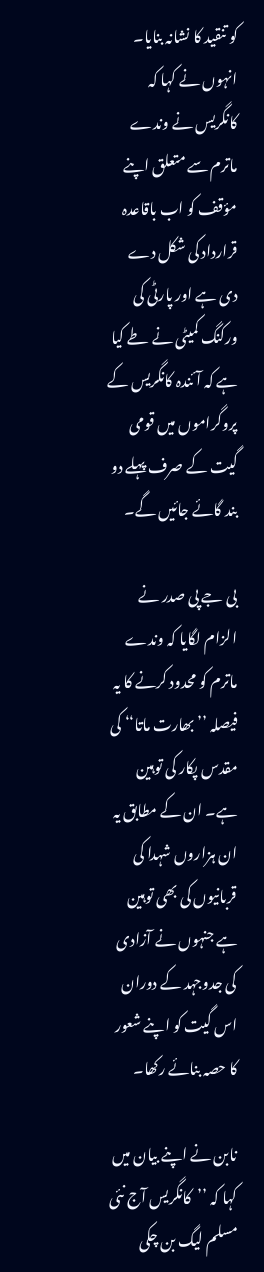کو تنقید کا نشانہ بنایا۔ انہوں نے کہا کہ کانگریس نے وندے ماترم سے متعلق اپنے مؤقف کو اب باقاعدہ قرارداد کی شکل دے دی ہے اور پارٹی کی ورکنگ کمیٹی نے طے کیا ہے کہ آئندہ کانگریس کے پروگراموں میں قومی گیت کے صرف پہلے دو بند گائے جائیں گے۔

بی جے پی صدر نے الزام لگایا کہ وندے ماترم کو محدود کرنے کا یہ فیصلہ ’’بھارت ماتا‘‘ کی مقدس پکار کی توہین ہے۔ ان کے مطابق یہ ان ہزاروں شہدا کی قربانیوں کی بھی توہین ہے جنہوں نے آزادی کی جدوجہد کے دوران اس گیت کو اپنے شعور کا حصہ بنائے رکھا۔

نابن نے اپنے بیان میں کہا کہ ’’کانگریس آج نئی مسلم لیگ بن چکی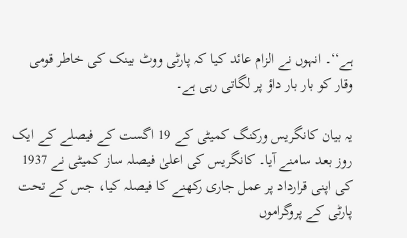ہے‘‘۔ انہوں نے الزام عائد کیا کہ پارٹی ووٹ بینک کی خاطر قومی وقار کو بار بار داؤ پر لگاتی رہی ہے۔

یہ بیان کانگریس ورکنگ کمیٹی کے 19 اگست کے فیصلے کے ایک روز بعد سامنے آیا۔ کانگریس کی اعلیٰ فیصلہ ساز کمیٹی نے 1937 کی اپنی قرارداد پر عمل جاری رکھنے کا فیصلہ کیا، جس کے تحت پارٹی کے پروگراموں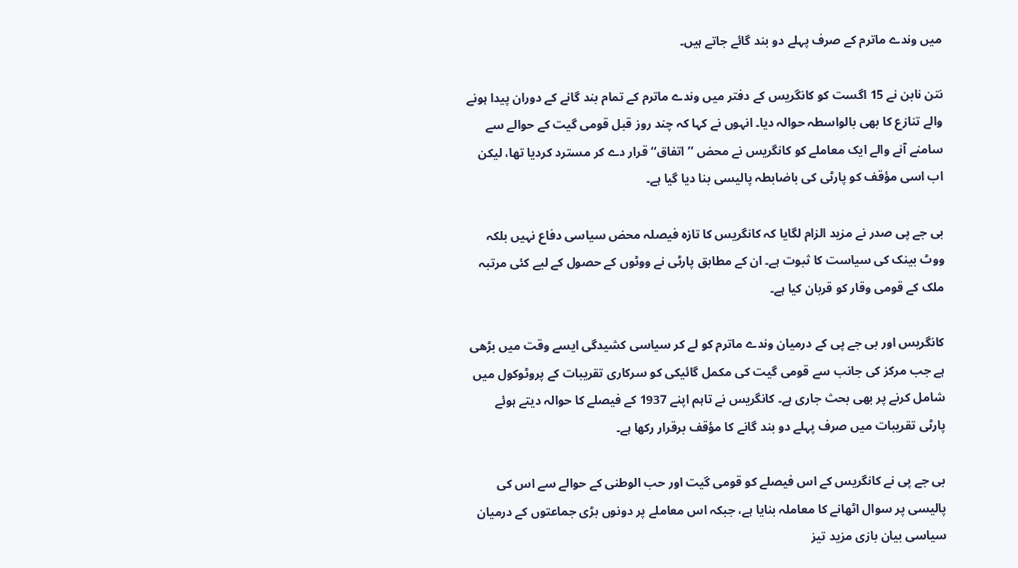میں وندے ماترم کے صرف پہلے دو بند گائے جاتے ہیں۔

نتن نابن نے 15 اگست کو کانگریس کے دفتر میں وندے ماترم کے تمام بند گانے کے دوران پیدا ہونے والے تنازع کا بھی بالواسطہ حوالہ دیا۔ انہوں نے کہا کہ چند روز قبل قومی گیت کے حوالے سے سامنے آنے والے ایک معاملے کو کانگریس نے محض ’’اتفاق‘‘ قرار دے کر مسترد کردیا تھا، لیکن اب اسی مؤقف کو پارٹی کی باضابطہ پالیسی بنا دیا گیا ہے۔

بی جے پی صدر نے مزید الزام لگایا کہ کانگریس کا تازہ فیصلہ محض سیاسی دفاع نہیں بلکہ ووٹ بینک کی سیاست کا ثبوت ہے۔ ان کے مطابق پارٹی نے ووٹوں کے حصول کے لیے کئی مرتبہ ملک کے قومی وقار کو قربان کیا ہے۔

کانگریس اور بی جے پی کے درمیان وندے ماترم کو لے کر سیاسی کشیدگی ایسے وقت میں بڑھی ہے جب مرکز کی جانب سے قومی گیت کی مکمل گائیکی کو سرکاری تقریبات کے پروٹوکول میں شامل کرنے پر بھی بحث جاری ہے۔ کانگریس نے تاہم اپنے 1937 کے فیصلے کا حوالہ دیتے ہوئے پارٹی تقریبات میں صرف پہلے دو بند گانے کا مؤقف برقرار رکھا ہے۔

بی جے پی نے کانگریس کے اس فیصلے کو قومی گیت اور حب الوطنی کے حوالے سے اس کی پالیسی پر سوال اٹھانے کا معاملہ بنایا ہے، جبکہ اس معاملے پر دونوں بڑی جماعتوں کے درمیان سیاسی بیان بازی مزید تیز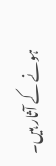ہونے کے آثار ہیں۔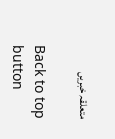متعلقہ خبریں

Back to top button